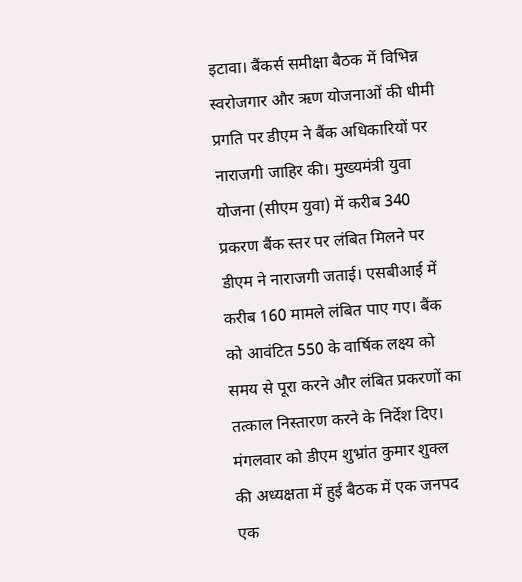इटावा। बैंकर्स समीक्षा बैठक में विभिन्न स्वरोजगार और ऋण योजनाओं की धीमी प्रगति पर डीएम ने बैंक अधिकारियों पर नाराजगी जाहिर की। मुख्यमंत्री युवा योजना (सीएम युवा) में करीब 340 प्रकरण बैंक स्तर पर लंबित मिलने पर डीएम ने नाराजगी जताई। एसबीआई में करीब 160 मामले लंबित पाए गए। बैंक को आवंटित 550 के वार्षिक लक्ष्य को समय से पूरा करने और लंबित प्रकरणों का तत्काल निस्तारण करने के निर्देश दिए।
मंगलवार को डीएम शुभ्रांत कुमार शुक्ल की अध्यक्षता में हुई बैठक में एक जनपद एक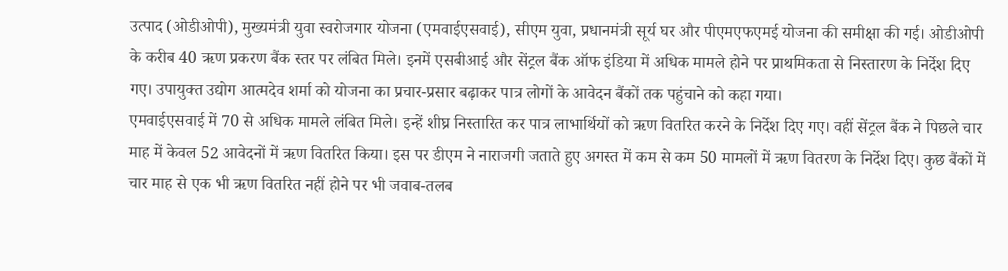उत्पाद (ओडीओपी), मुख्यमंत्री युवा स्वरोजगार योजना (एमवाईएसवाई), सीएम युवा, प्रधानमंत्री सूर्य घर और पीएमएफएमई योजना की समीक्षा की गई। ओडीओपी के करीब 40 ऋण प्रकरण बैंक स्तर पर लंबित मिले। इनमें एसबीआई और सेंट्रल बैंक ऑफ इंडिया में अधिक मामले होने पर प्राथमिकता से निस्तारण के निर्देश दिए गए। उपायुक्त उद्योग आत्मदेव शर्मा को योजना का प्रचार-प्रसार बढ़ाकर पात्र लोगों के आवेदन बैंकों तक पहुंचाने को कहा गया।
एमवाईएसवाई में 70 से अधिक मामले लंबित मिले। इन्हें शीघ्र निस्तारित कर पात्र लाभार्थियों को ऋण वितरित करने के निर्देश दिए गए। वहीं सेंट्रल बैंक ने पिछले चार माह में केवल 52 आवेदनों में ऋण वितरित किया। इस पर डीएम ने नाराजगी जताते हुए अगस्त में कम से कम 50 मामलों में ऋण वितरण के निर्देश दिए। कुछ बैंकों में चार माह से एक भी ऋण वितरित नहीं होने पर भी जवाब-तलब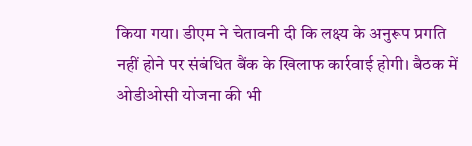किया गया। डीएम ने चेतावनी दी कि लक्ष्य के अनुरूप प्रगति नहीं होने पर संबंधित बैंक के खिलाफ कार्रवाई होगी। बैठक में ओडीओसी योजना की भी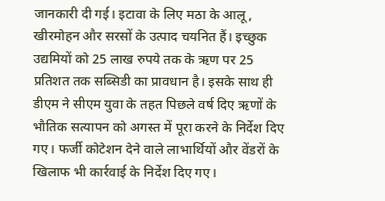जानकारी दी गई। इटावा के लिए मठा के आलू, खीरमोहन और सरसों के उत्पाद चयनित हैं। इच्छुक उद्यमियों को 25 लाख रुपये तक के ऋण पर 25 प्रतिशत तक सब्सिडी का प्रावधान है। इसके साथ ही डीएम ने सीएम युवा के तहत पिछले वर्ष दिए ऋणों के भौतिक सत्यापन को अगस्त में पूरा करने के निर्देश दिए गए। फर्जी कोटेशन देने वाले लाभार्थियों और वेंडरों के खिलाफ भी कार्रवाई के निर्देश दिए गए।